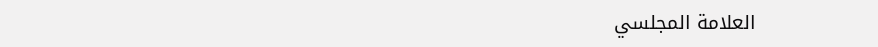العلامة المجلسي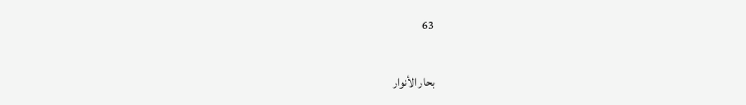63

بحار الأنوار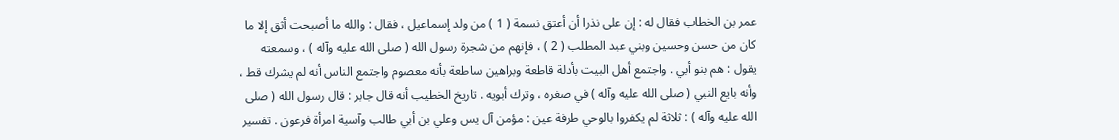عمر بن الخطاب فقال له : إن على نذرا أن أعتق نسمة ( 1 ) من ولد إسماعيل ، فقال : والله ما أصبحت أثق إلا ما كان من حسن وحسين وبني عبد المطلب ( 2 ) ، فإنهم من شجرة رسول الله ( صلى الله عليه وآله ) ، وسمعته يقول : هم بنو أبي . واجتمع أهل البيت بأدلة قاطعة وبراهين ساطعة بأنه معصوم واجتمع الناس أنه لم يشرك قط ، وأنه بايع النبي ( صلى الله عليه وآله ) في صغره ، وترك أبويه . تاريخ الخطيب أنه قال جابر : قال رسول الله ( صلى الله عليه وآله ) : ثلاثة لم يكفروا بالوحي طرفة عين : مؤمن آل يس وعلي بن أبي طالب وآسية امرأة فرعون . تفسير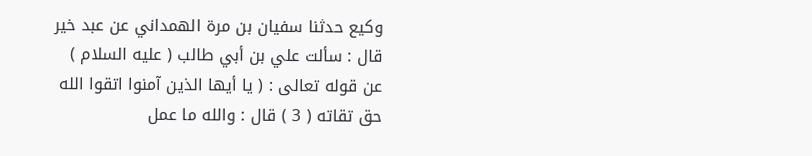وكيع حدثنا سفيان بن مرة الهمداني عن عبد خير قال : سألت علي بن أبي طالب ( عليه السلام ) عن قوله تعالى : ( يا أيها الذين آمنوا اتقوا الله حق تقاته ( 3 ) قال : والله ما عمل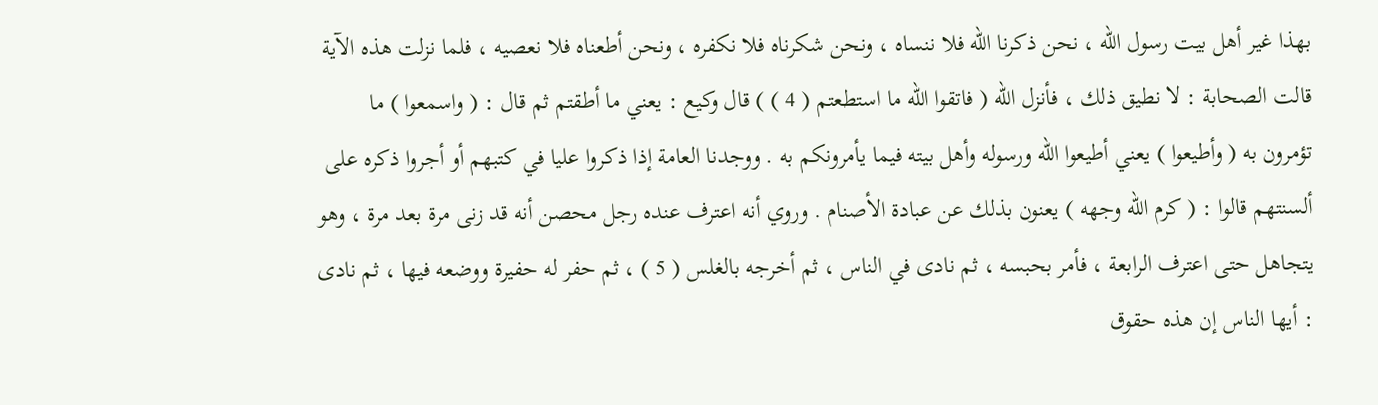بهذا غير أهل بيت رسول الله ، نحن ذكرنا الله فلا ننساه ، ونحن شكرناه فلا نكفره ، ونحن أطعناه فلا نعصيه ، فلما نزلت هذه الآية قالت الصحابة : لا نطيق ذلك ، فأنزل الله ( فاتقوا الله ما استطعتم ( 4 ) ) قال وكيع : يعني ما أطقتم ثم قال : ( واسمعوا ) ما تؤمرون به ( وأطيعوا ) يعني أطيعوا الله ورسوله وأهل بيته فيما يأمرونكم به . ووجدنا العامة إذا ذكروا عليا في كتبهم أو أجروا ذكره على ألسنتهم قالوا : ( كرم الله وجهه ) يعنون بذلك عن عبادة الأصنام . وروي أنه اعترف عنده رجل محصن أنه قد زنى مرة بعد مرة ، وهو يتجاهل حتى اعترف الرابعة ، فأمر بحبسه ، ثم نادى في الناس ، ثم أخرجه بالغلس ( 5 ) ، ثم حفر له حفيرة ووضعه فيها ، ثم نادى : أيها الناس إن هذه حقوق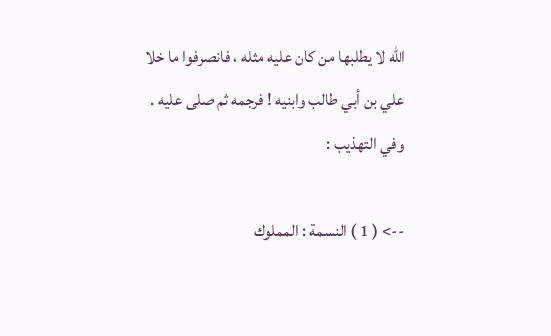الله لا يطلبها من كان عليه مثله ، فانصرفوا ما خلا علي بن أبي طالب وابنيه ! فرجمه ثم صلى عليه . وفي التهذيب :

--> ( 1 ) النسمة : المملوك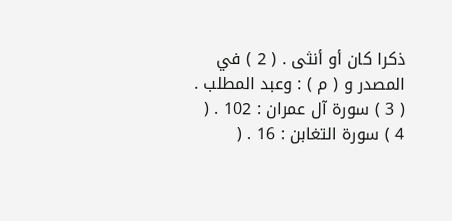ذكرا كان أو أنثى . ( 2 ) في المصدر و ( م ) : وعبد المطلب . ( 3 ) سورة آل عمران : 102 . ( 4 ) سورة التغابن : 16 . (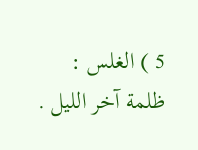5 ) الغلس : ظلمة آخر الليل .